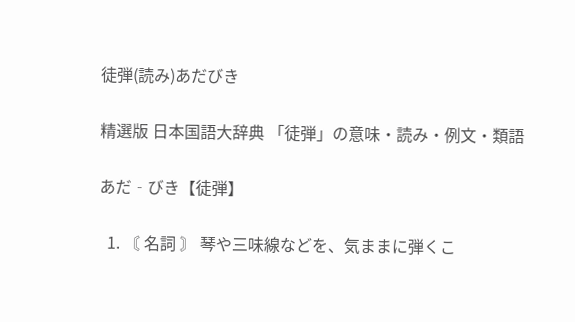徒弾(読み)あだびき

精選版 日本国語大辞典 「徒弾」の意味・読み・例文・類語

あだ‐びき【徒弾】

  1. 〘 名詞 〙 琴や三味線などを、気ままに弾くこ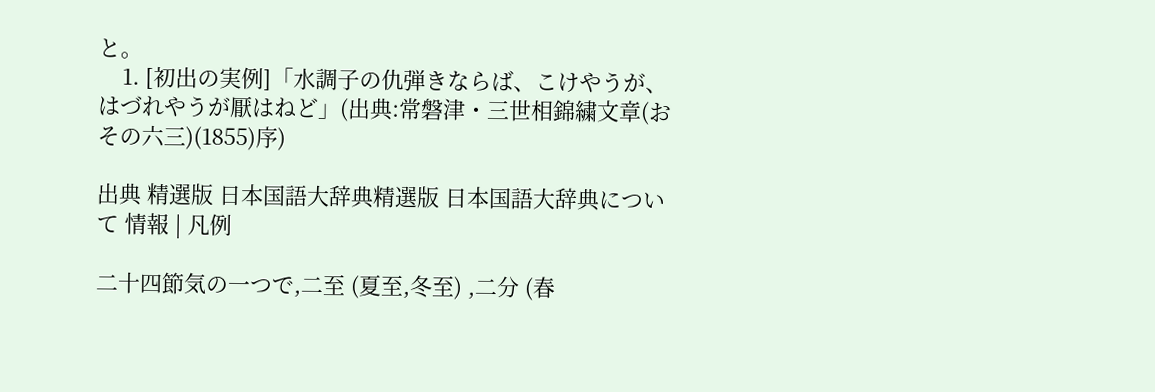と。
    1. [初出の実例]「水調子の仇弾きならば、こけやうが、はづれやうが厭はねど」(出典:常磐津・三世相錦繍文章(おその六三)(1855)序)

出典 精選版 日本国語大辞典精選版 日本国語大辞典について 情報 | 凡例

二十四節気の一つで,二至 (夏至,冬至) ,二分 (春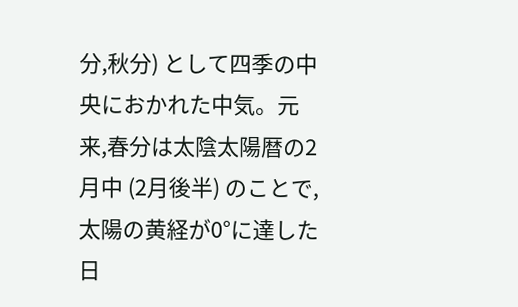分,秋分) として四季の中央におかれた中気。元来,春分は太陰太陽暦の2月中 (2月後半) のことで,太陽の黄経が0°に達した日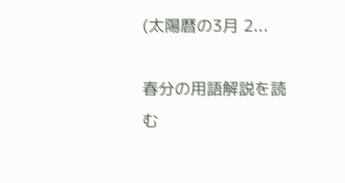(太陽暦の3月 2...

春分の用語解説を読む